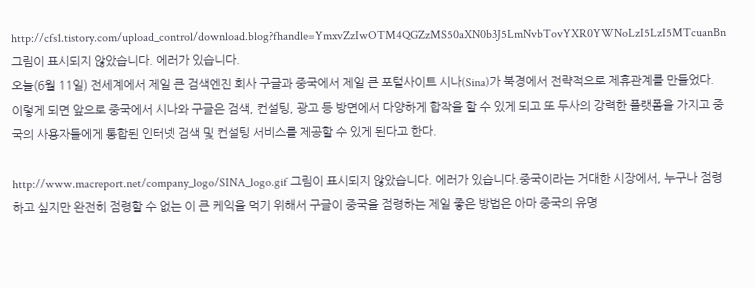http://cfs1.tistory.com/upload_control/download.blog?fhandle=YmxvZzIwOTM4QGZzMS50aXN0b3J5LmNvbTovYXR0YWNoLzI5LzI5MTcuanBn 그림이 표시되지 않았습니다. 에러가 있습니다.
오늘(6월 11일) 전세계에서 제일 큰 검색엔진 회사 구글과 중국에서 제일 큰 포털사이트 시나(Sina)가 북경에서 전략적으로 제휴관계를 만들었다. 이렇게 되면 앞으로 중국에서 시나와 구글은 검색, 컨설팅, 광고 등 방면에서 다양하게 합작을 할 수 있게 되고 또 두사의 강력한 플랫폼을 가지고 중국의 사용자들에게 통합된 인터넷 검색 및 컨설팅 서비스를 제공할 수 있게 된다고 한다.

http://www.macreport.net/company_logo/SINA_logo.gif 그림이 표시되지 않았습니다. 에러가 있습니다.중국이라는 거대한 시장에서, 누구나 점령하고 싶지만 완전히 점령할 수 없는 이 큰 케익을 먹기 위해서 구글이 중국을 점령하는 제일 좋은 방법은 아마 중국의 유명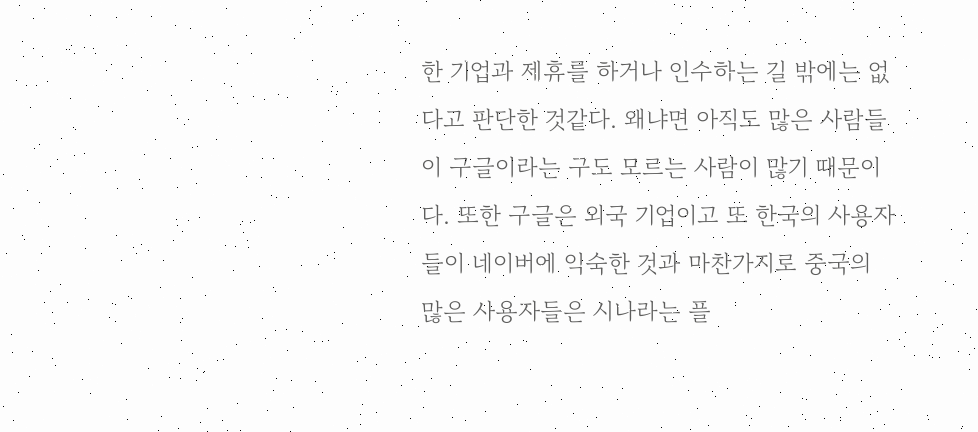한 기업과 제휴를 하거나 인수하는 길 밖에는 없다고 판단한 것같다. 왜냐면 아직도 많은 사람들이 구글이라는 구도 모르는 사람이 많기 때문이다. 또한 구글은 외국 기업이고 또 한국의 사용자들이 네이버에 익숙한 것과 마찬가지로 중국의 많은 사용자들은 시나라는 플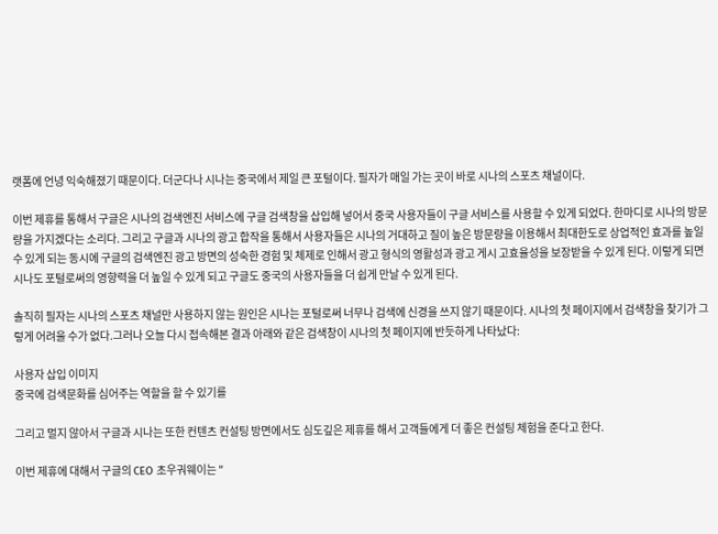랫폼에 언녕 익숙해졌기 때문이다. 더군다나 시나는 중국에서 제일 큰 포털이다. 필자가 매일 가는 곳이 바로 시나의 스포츠 채널이다.

이번 제휴를 통해서 구글은 시나의 검색엔진 서비스에 구글 검색창을 삽입해 넣어서 중국 사용자들이 구글 서비스를 사용할 수 있게 되었다. 한마디로 시나의 방문량을 가지겠다는 소리다. 그리고 구글과 시나의 광고 합작을 통해서 사용자들은 시나의 거대하고 질이 높은 방문량을 이용해서 최대한도로 상업적인 효과를 높일 수 있게 되는 동시에 구글의 검색엔진 광고 방면의 성숙한 경험 및 체제로 인해서 광고 형식의 영활성과 광고 게시 고효율성을 보장받을 수 있게 된다. 이렇게 되면 시나도 포털로써의 영향력을 더 높일 수 있게 되고 구글도 중국의 사용자들을 더 쉽게 만날 수 있게 된다.

솔직히 필자는 시나의 스포츠 채널만 사용하지 않는 원인은 시나는 포털로써 너무나 검색에 신경을 쓰지 않기 때문이다. 시나의 첫 페이지에서 검색창을 찾기가 그렇게 어려울 수가 없다.그러나 오늘 다시 접속해본 결과 아래와 같은 검색창이 시나의 첫 페이지에 반듯하게 나타났다:

사용자 삽입 이미지
중국에 검색문화를 심어주는 역할을 할 수 있기를

그리고 멀지 않아서 구글과 시나는 또한 컨텐츠 컨설팅 방면에서도 심도깊은 제휴를 해서 고객들에게 더 좋은 컨설팅 체험을 준다고 한다.

이번 제휴에 대해서 구글의 CEO 초우궈웨이는 "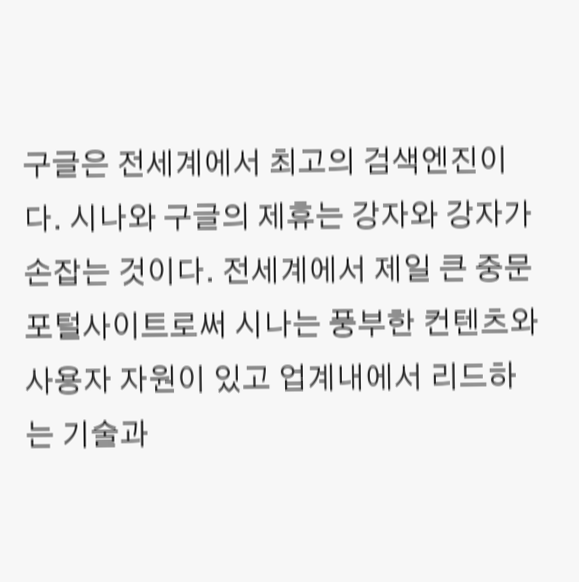구글은 전세계에서 최고의 검색엔진이다. 시나와 구글의 제휴는 강자와 강자가 손잡는 것이다. 전세계에서 제일 큰 중문 포털사이트로써 시나는 풍부한 컨텐츠와 사용자 자원이 있고 업계내에서 리드하는 기술과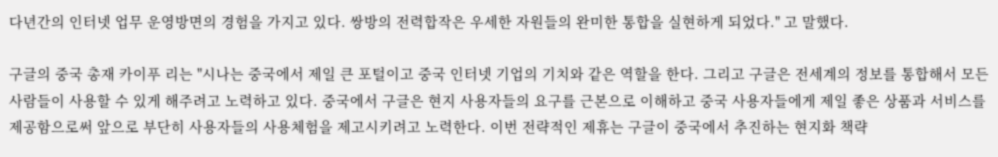다년간의 인터넷 업무 운영방면의 경험을 가지고 있다. 쌍방의 전력합작은 우세한 자원들의 완미한 통합을 실현하게 되었다." 고 말했다.

구글의 중국 총재 카이푸 리는 "시나는 중국에서 제일 큰 포털이고 중국 인터넷 기업의 기치와 같은 역할을 한다. 그리고 구글은 전세계의 정보를 통합해서 모든 사람들이 사용할 수 있게 해주려고 노력하고 있다. 중국에서 구글은 현지 사용자들의 요구를 근본으로 이해하고 중국 사용자들에게 제일 좋은 상품과 서비스를 제공함으로써 앞으로 부단히 사용자들의 사용체험을 제고시키려고 노력한다. 이번 전략적인 제휴는 구글이 중국에서 추진하는 현지화 책략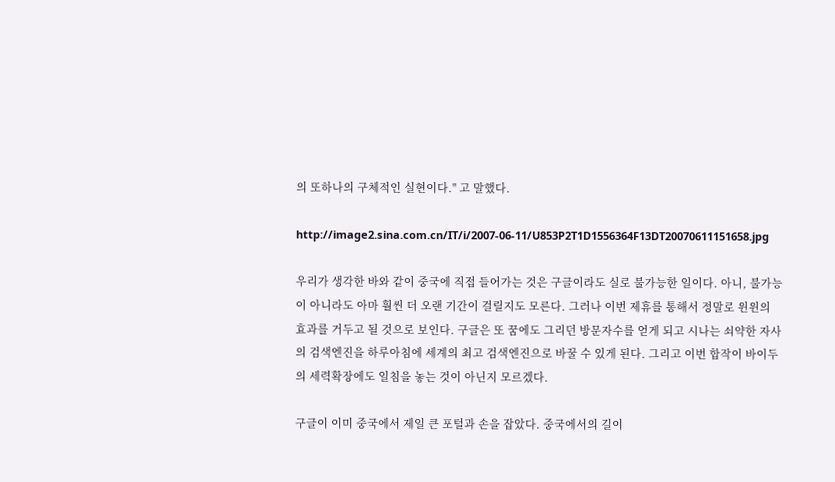의 또하나의 구체적인 실현이다." 고 말했다.

http://image2.sina.com.cn/IT/i/2007-06-11/U853P2T1D1556364F13DT20070611151658.jpg

우리가 생각한 바와 같이 중국에 직접 들어가는 것은 구글이라도 실로 불가능한 일이다. 아니, 불가능이 아니라도 아마 훨씬 더 오랜 기간이 걸릴지도 모른다. 그러나 이번 제휴를 통해서 정말로 윈윈의 효과를 거두고 될 것으로 보인다. 구글은 또 꿈에도 그리던 방문자수를 얻게 되고 시나는 쇠약한 자사의 검색엔진을 하루아침에 세계의 최고 검색엔진으로 바꿀 수 있게 된다. 그리고 이번 합작이 바이두의 세력확장에도 일침을 놓는 것이 아닌지 모르겠다.

구글이 이미 중국에서 제일 큰 포털과 손을 잡았다. 중국에서의 길이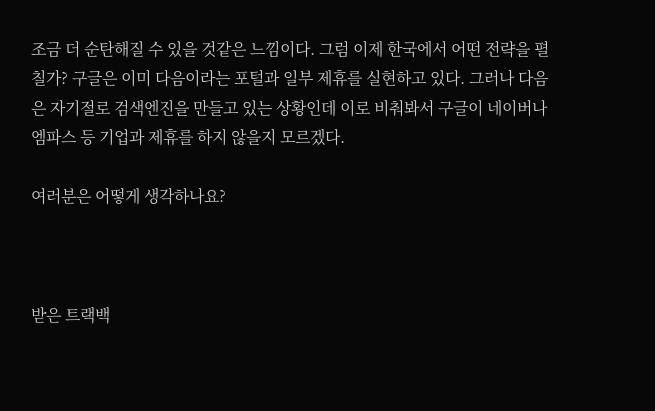조금 더 순탄해질 수 있을 것같은 느낌이다. 그럼 이제 한국에서 어떤 전략을 펼칠가? 구글은 이미 다음이라는 포털과 일부 제휴를 실현하고 있다. 그러나 다음은 자기절로 검색엔진을 만들고 있는 상황인데 이로 비춰봐서 구글이 네이버나 엠파스 등 기업과 제휴를 하지 않을지 모르겠다.

여러분은 어떻게 생각하나요?



받은 트랙백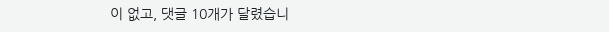이 없고, 댓글 10개가 달렸습니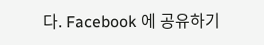다. Facebook 에 공유하기